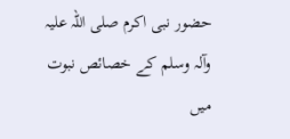حضور نبی اکرم صلی اللہ علیہ وآلہ وسلم کے خصائص نبوت میں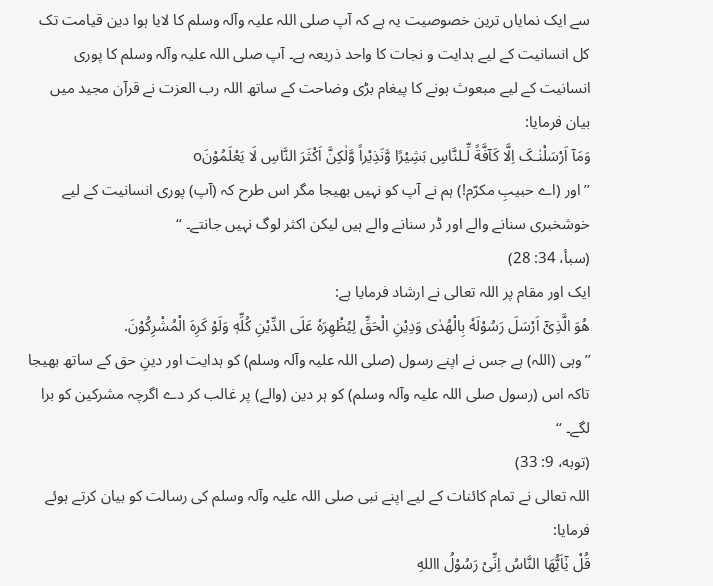سے ایک نمایاں ترین خصوصیت یہ ہے کہ آپ صلی اللہ علیہ وآلہ وسلم کا لایا ہوا دین قیامت تک کل انسانیت کے لیے ہدایت و نجات کا واحد ذریعہ ہے۔ آپ صلی اللہ علیہ وآلہ وسلم کا پوری انسانیت کے لیے مبعوث ہونے کا پیغام بڑی وضاحت کے ساتھ اللہ رب العزت نے قرآن مجید میں بیان فرمایا:
وَمَآ اَرْسَلْنٰـکَ اِلَّا کَآفَّةً لِّـلنَّاسِ بَشِیْرًا وَّنَذِیْراً وَّلٰکِنَّ اَکْثَرَ النَّاسِ لَا یَعْلَمُوْنَo
’’اور (اے حبیبِ مکرّم!) ہم نے آپ کو نہیں بھیجا مگر اس طرح کہ (آپ) پوری انسانیت کے لیے خوشخبری سنانے والے اور ڈر سنانے والے ہیں لیکن اکثر لوگ نہیں جانتے۔ ‘‘
(سبأ، 34: 28)
ایک اور مقام پر اللہ تعالی نے ارشاد فرمایا ہے:
هُوَ الَّذِیْٓ اَرْسَلَ رَسُوْلَهٗ بِالْهُدٰی وَدِیْنِ الْحَقِّ لِیُظْهِرَهٗ عَلَی الدِّیْنِ کُلِّهٖ وَلَوْ کَرِهَ الْمُشْرِکُوْنَ.
’’وہی (اللہ) ہے جس نے اپنے رسول (صلی اللہ علیہ وآلہ وسلم) کو ہدایت اور دینِ حق کے ساتھ بھیجا تاکہ اس (رسول صلی اللہ علیہ وآلہ وسلم) کو ہر دین (والے) پر غالب کر دے اگرچہ مشرکین کو برا لگے۔ ‘‘
(توبه، 9: 33)
اللہ تعالی نے تمام کائنات کے لیے اپنے نبی صلی اللہ علیہ وآلہ وسلم کی رسالت کو بیان کرتے ہوئے فرمایا:
قُلْ یٰٓاَیُّهَا النَّاسُ اِنِّیْ رَسُوْلُ االلهِ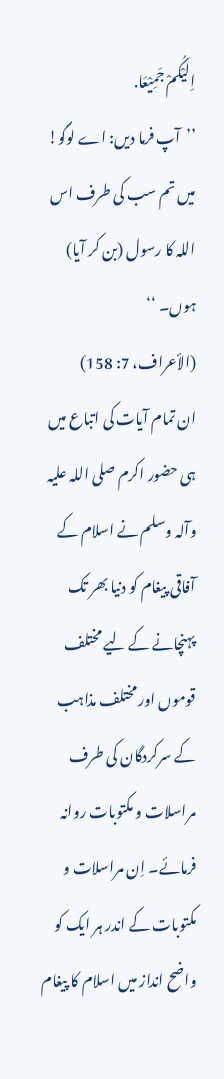اِلَیْکُمْ جَمِیْعَا.
’’آپ فرما دیں: اے لوگو! میں تم سب کی طرف اس اللہ کا رسول (بن کر آیا) ہوں۔ ‘‘
(الأعراف، 7: 158)
ان تمام آیات کی اتباع میں ہی حضور اکرم صلی اللہ علیہ وآلہ وسلم نے اسلام کے آفاقی پیغام کو دنیا بھر تک پہنچانے کے لیے مختلف قوموں اور مختلف مذاہب کے سرکردگان کی طرف مراسلات و مکتوبات روانہ فرمائے۔ اِن مراسلات و مکتوبات کے اندر ہر ایک کو واضح انداز میں اسلام کا پیغام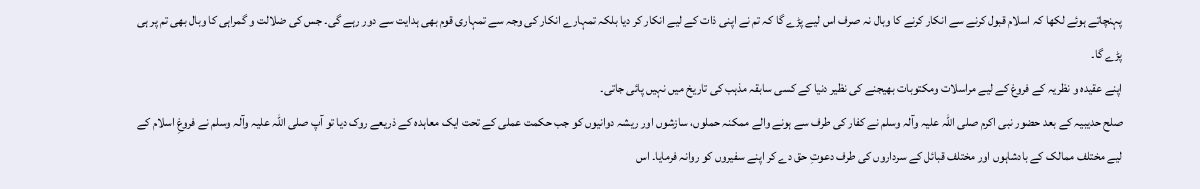پہنچاتے ہوئے لکھا کہ اسلام قبول کرنے سے انکار کرنے کا وبال نہ صرف اس لیے پڑے گا کہ تم نے اپنی ذات کے لیے انکار کر دیا بلکہ تمہارے انکار کی وجہ سے تمہاری قوم بھی ہدایت سے دور رہے گی۔ جس کی ضلالت و گمراہی کا وبال بھی تم پر ہی پڑے گا۔
اپنے عقیدہ و نظریہ کے فروغ کے لیے مراسلات ومکتوبات بھیجنے کی نظیر دنیا کے کسی سابقہ مذہب کی تاریخ میں نہیں پائی جاتی۔
صلح حدیبیہ کے بعد حضور نبی اکرم صلی اللہ علیہ وآلہ وسلم نے کفار کی طرف سے ہونے والے ممکنہ حملوں، سازشوں اور ریشہ دوانیوں کو جب حکمت عملی کے تحت ایک معاہدہ کے ذریعے روک دیا تو آپ صلی اللہ علیہ وآلہ وسلم نے فروغِ اسلام کے لیے مختلف ممالک کے بادشاہوں اور مختلف قبائل کے سرداروں کی طرف دعوتِ حق دے کر اپنے سفیروں کو روانہ فرمایا۔ اس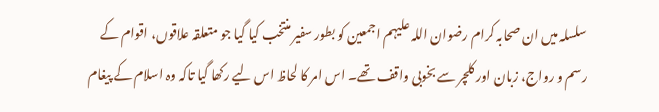سلسلہ میں ان صحابہ کرام رضوان اللہ علیہم اجمعین کو بطور سفیر منتخب کیا گیا جو متعلقہ علاقوں، اقوام کے رسم و رواج، زبان اور کلچر سے بخوبی واقف تھے۔ اس امر کا لحاظ اس لیے رکھا گیا تاکہ وہ اسلام کے پیغام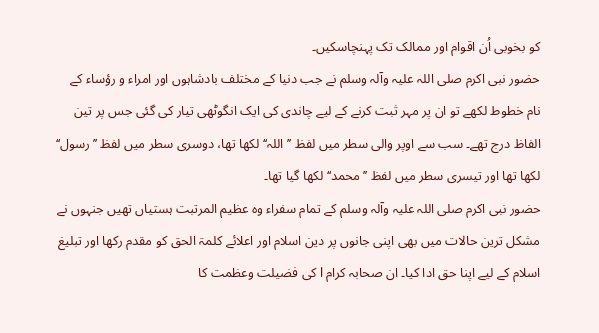کو بخوبی اُن اقوام اور ممالک تک پہنچاسکیں۔
حضور نبی اکرم صلی اللہ علیہ وآلہ وسلم نے جب دنیا کے مختلف بادشاہوں اور امراء و رؤساء کے نام خطوط لکھے تو ان پر مہر ثبت کرنے کے لیے چاندی کی ایک انگوٹھی تیار کی گئی جس پر تین الفاظ درج تھے۔ سب سے اوپر والی سطر میں لفظ ’’اللہ‘‘ لکھا تھا، دوسری سطر میں لفظ ’’رسول‘‘ لکھا تھا اور تیسری سطر میں لفظ ’’محمد‘‘ لکھا گیا تھا۔
حضور نبی اکرم صلی اللہ علیہ وآلہ وسلم کے تمام سفراء وہ عظیم المرتبت ہستیاں تھیں جنہوں نے مشکل ترین حالات میں بھی اپنی جانوں پر دین اسلام اور اعلائے کلمۃ الحق کو مقدم رکھا اور تبلیغ اسلام کے لیے اپنا حق ادا کیا۔ ان صحابہ کرام l کی فضیلت وعظمت کا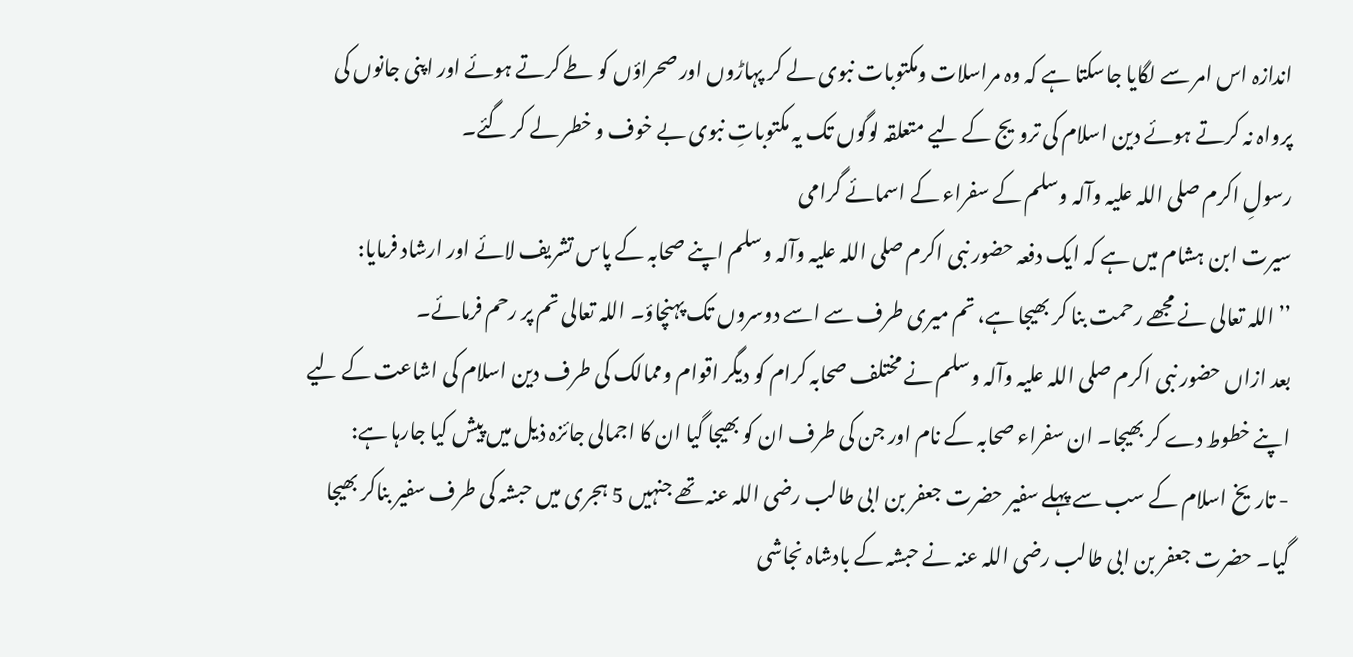اندازہ اس امر سے لگایا جاسکتا ہے کہ وہ مراسلات ومکتوبات نبوی لے کر پہاڑوں اور صحراؤں کو طے کرتے ہوئے اور اپنی جانوں کی پرواہ نہ کرتے ہوئے دین اسلام کی ترویج کے لیے متعلقہ لوگوں تک یہ مکتوباتِ نبوی بے خوف و خطر لے کر گئے۔
رسولِ اکرم صلی اللہ علیہ وآلہ وسلم کے سفراء کے اسمائے گرامی
سیرت ابن ہشام میں ہے کہ ایک دفعہ حضور نبی اکرم صلی اللہ علیہ وآلہ وسلم اپنے صحابہ کے پاس تشریف لائے اور ارشاد فرمایا:
’’اللہ تعالی نے مجھے رحمت بنا کر بھیجا ہے، تم میری طرف سے اسے دوسروں تک پہنچاؤ۔ اللہ تعالی تم پر رحم فرمائے۔
بعد ازاں حضور نبی اکرم صلی اللہ علیہ وآلہ وسلم نے مختلف صحابہ کرام کو دیگر اقوام وممالک کی طرف دین اسلام کی اشاعت کے لیے اپنے خطوط دے کر بھیجا۔ ان سفراء صحابہ کے نام اور جن کی طرف ان کو بھیجا گیا ان کا اجمالی جائزہ ذیل میں پیش کیا جارہا ہے:
- تاریخ اسلام کے سب سے پہلے سفیر حضرت جعفر بن ابی طالب رضی اللہ عنہ تھے جنہیں 5 ہجری میں حبشہ کی طرف سفیر بناکر بھیجا گیا۔ حضرت جعفر بن ابی طالب رضی اللہ عنہ نے حبشہ کے بادشاہ نجاشی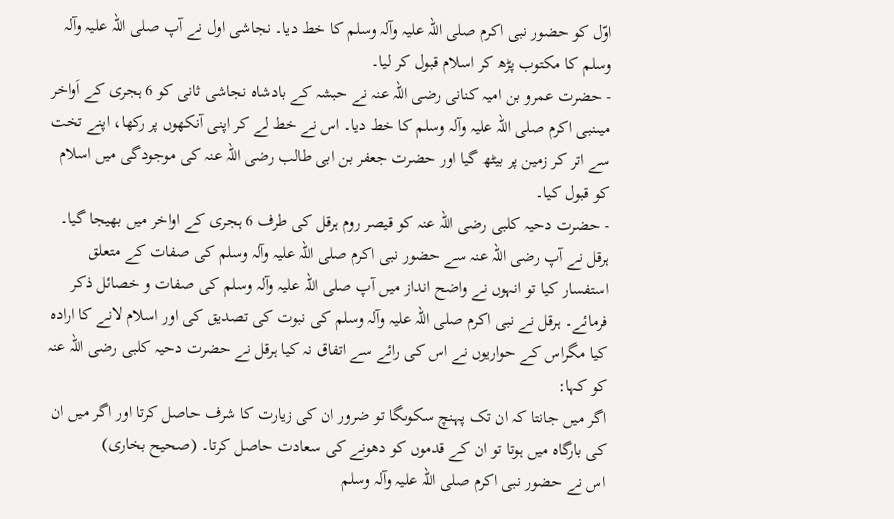اوّل کو حضور نبی اکرم صلی اللہ علیہ وآلہ وسلم کا خط دیا۔ نجاشی اول نے آپ صلی اللہ علیہ وآلہ وسلم کا مکتوب پڑھ کر اسلام قبول کر لیا۔
- حضرت عمرو بن امیہ کنانی رضی اللہ عنہ نے حبشہ کے بادشاہ نجاشی ثانی کو 6 ہجری کے اَواخر میںنبی اکرم صلی اللہ علیہ وآلہ وسلم کا خط دیا۔ اس نے خط لے کر اپنی آنکھوں پر رکھا، اپنے تخت سے اتر کر زمین پر بیٹھ گیا اور حضرت جعفر بن ابی طالب رضی اللہ عنہ کی موجودگی میں اسلام کو قبول کیا۔
- حضرت دحیہ کلبی رضی اللہ عنہ کو قیصر روم ہرقل کی طرف 6 ہجری کے اواخر میں بھیجا گیا۔ ہرقل نے آپ رضی اللہ عنہ سے حضور نبی اکرم صلی اللہ علیہ وآلہ وسلم کی صفات کے متعلق استفسار کیا تو انہوں نے واضح انداز میں آپ صلی اللہ علیہ وآلہ وسلم کی صفات و خصائل ذکر فرمائے۔ ہرقل نے نبی اکرم صلی اللہ علیہ وآلہ وسلم کی نبوت کی تصدیق کی اور اسلام لانے کا ارادہ کیا مگراس کے حواریوں نے اس کی رائے سے اتفاق نہ کیا ہرقل نے حضرت دحیہ کلبی رضی اللہ عنہ کو کہا:
اگر میں جانتا کہ ان تک پہنچ سکوںگا تو ضرور ان کی زیارت کا شرف حاصل کرتا اور اگر میں ان کی بارگاہ میں ہوتا تو ان کے قدموں کو دھونے کی سعادت حاصل کرتا۔ (صحیح بخاری)
اس نے حضور نبی اکرم صلی اللہ علیہ وآلہ وسلم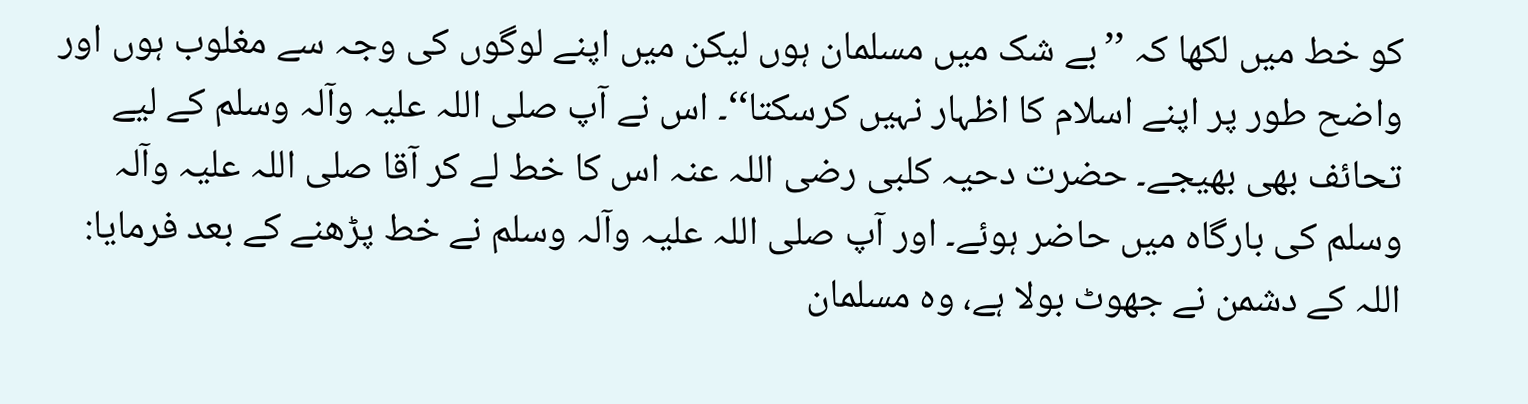کو خط میں لکھا کہ ’’بے شک میں مسلمان ہوں لیکن میں اپنے لوگوں کی وجہ سے مغلوب ہوں اور واضح طور پر اپنے اسلام کا اظہار نہیں کرسکتا‘‘۔ اس نے آپ صلی اللہ علیہ وآلہ وسلم کے لیے تحائف بھی بھیجے۔ حضرت دحیہ کلبی رضی اللہ عنہ اس کا خط لے کر آقا صلی اللہ علیہ وآلہ وسلم کی بارگاہ میں حاضر ہوئے۔ اور آپ صلی اللہ علیہ وآلہ وسلم نے خط پڑھنے کے بعد فرمایا: اللہ کے دشمن نے جھوٹ بولا ہے، وہ مسلمان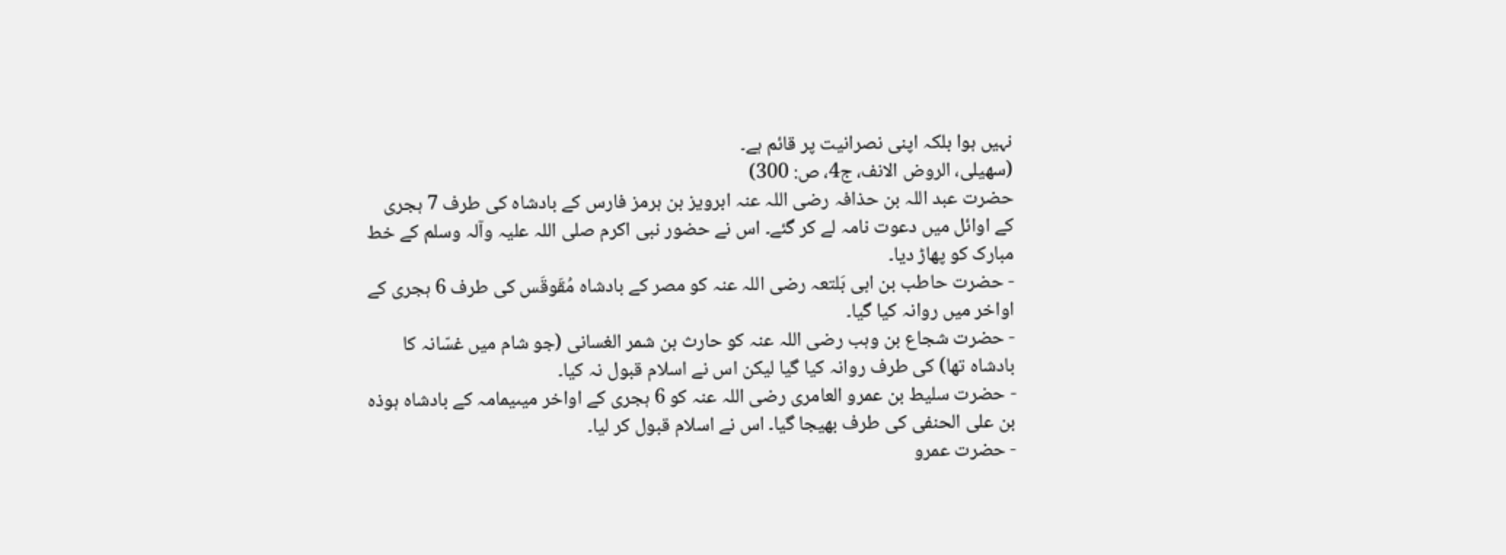نہیں ہوا بلکہ اپنی نصرانیت پر قائم ہے۔
(سهیلی، الروض الانف، ج4، ص: 300)
حضرت عبد اللہ بن حذافہ رضی اللہ عنہ ابرویز بن ہرمز فارس کے بادشاہ کی طرف 7 ہجری کے اوائل میں دعوت نامہ لے کر گئے۔ اس نے حضور نبی اکرم صلی اللہ علیہ وآلہ وسلم کے خط مبارک کو پھاڑ دیا۔
- حضرت حاطب بن ابی بَلتعہ رضی اللہ عنہ کو مصر کے بادشاہ مُقَوقَس کی طرف 6 ہجری کے اواخر میں روانہ کیا گیا۔
- حضرت شجاع بن وہب رضی اللہ عنہ کو حارث بن شمر الغسانی (جو شام میں غسّانہ کا بادشاہ تھا) کی طرف روانہ کیا گیا لیکن اس نے اسلام قبول نہ کیا۔
- حضرت سلیط بن عمرو العامری رضی اللہ عنہ کو 6 ہجری کے اواخر میںیمامہ کے بادشاہ ہوذہ بن علی الحنفی کی طرف بھیجا گیا۔ اس نے اسلام قبول کر لیا۔
- حضرت عمرو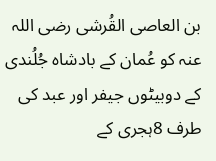بن العاصی القُرشی رضی اللہ عنہ کو عُمان کے بادشاہ جُلُندی کے دوبیٹوں جیفر اور عبد کی طرف 8ہجری کے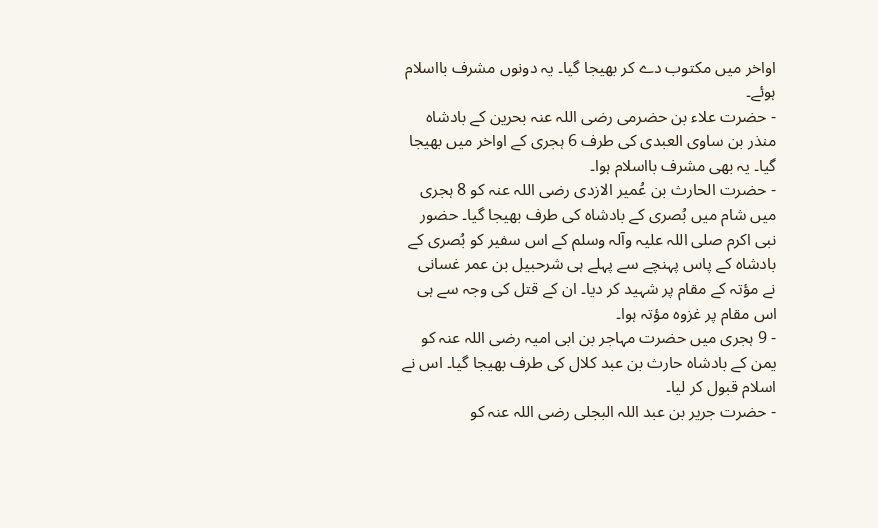اواخر میں مکتوب دے کر بھیجا گیا۔ یہ دونوں مشرف بااسلام ہوئے۔
- حضرت علاء بن حضرمی رضی اللہ عنہ بحرین کے بادشاہ منذر بن ساوی العبدی کی طرف 6 ہجری کے اواخر میں بھیجا گیا۔ یہ بھی مشرف بااسلام ہوا۔
- حضرت الحارث بن عُمیر الازدی رضی اللہ عنہ کو 8 ہجری میں شام میں بُصری کے بادشاہ کی طرف بھیجا گیا۔ حضور نبی اکرم صلی اللہ علیہ وآلہ وسلم کے اس سفیر کو بُصری کے بادشاہ کے پاس پہنچے سے پہلے ہی شرحبیل بن عمر غسانی نے مؤتہ کے مقام پر شہید کر دیا۔ ان کے قتل کی وجہ سے ہی اس مقام پر غزوہ مؤتہ ہوا۔
- 9 ہجری میں حضرت مہاجر بن ابی امیہ رضی اللہ عنہ کو یمن کے بادشاہ حارث بن عبد کلال کی طرف بھیجا گیا۔ اس نے اسلام قبول کر لیا۔
- حضرت جریر بن عبد اللہ البجلی رضی اللہ عنہ کو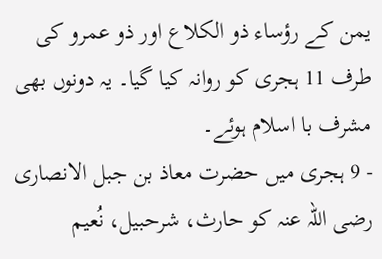یمن کے رؤساء ذو الکلاع اور ذو عمرو کی طرف 11 ہجری کو روانہ کیا گیا۔ یہ دونوں بھی مشرف با اسلام ہوئے۔
- 9 ہجری میں حضرت معاذ بن جبل الانصاری رضی اللہ عنہ کو حارث، شرحبیل، نُعیم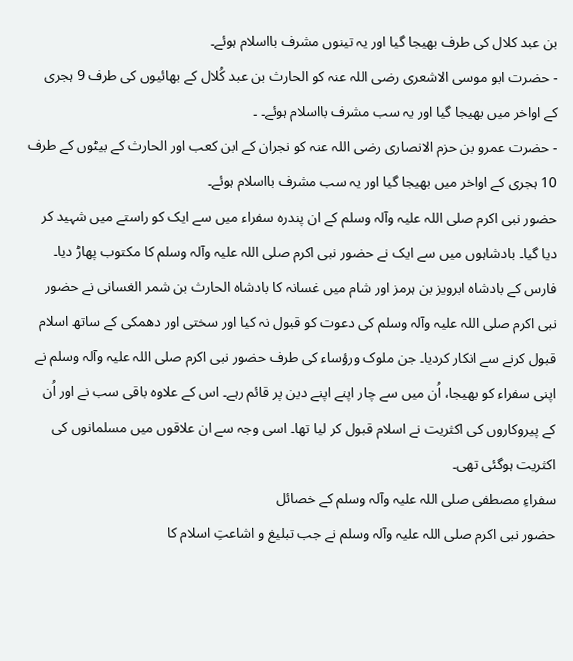بن عبد کلال کی طرف بھیجا گیا اور یہ تینوں مشرف بااسلام ہوئے۔
- حضرت ابو موسی الاشعری رضی اللہ عنہ کو الحارث بن عبد کُلال کے بھائیوں کی طرف 9 ہجری کے اواخر میں بھیجا گیا اور یہ سب مشرف بااسلام ہوئے۔ ۔
- حضرت عمرو بن حزم الانصاری رضی اللہ عنہ کو نجران کے ابن کعب اور الحارث کے بیٹوں کے طرف 10 ہجری کے اواخر میں بھیجا گیا اور یہ سب مشرف بااسلام ہوئے۔
حضور نبی اکرم صلی اللہ علیہ وآلہ وسلم کے ان پندرہ سفراء میں سے ایک کو راستے میں شہید کر دیا گیا۔ بادشاہوں میں سے ایک نے حضور نبی اکرم صلی اللہ علیہ وآلہ وسلم کا مکتوب پھاڑ دیا۔ فارس کے بادشاہ ابرویز بن ہرمز اور شام میں غسانہ کا بادشاہ الحارث بن شمر الغسانی نے حضور نبی اکرم صلی اللہ علیہ وآلہ وسلم کی دعوت کو قبول نہ کیا اور سختی اور دھمکی کے ساتھ اسلام قبول کرنے سے انکار کردیا۔ جن ملوک ورؤساء کی طرف حضور نبی اکرم صلی اللہ علیہ وآلہ وسلم نے اپنی سفراء کو بھیجا، اُن میں سے چار اپنے اپنے دین پر قائم رہے۔ اس کے علاوہ باقی سب نے اور اُن کے پیروکاروں کی اکثریت نے اسلام قبول کر لیا تھا۔ اسی وجہ سے ان علاقوں میں مسلمانوں کی اکثریت ہوگئی تھی۔
سفراءِ مصطفی صلی اللہ علیہ وآلہ وسلم کے خصائل
حضور نبی اکرم صلی اللہ علیہ وآلہ وسلم نے جب تبلیغ و اشاعتِ اسلام کا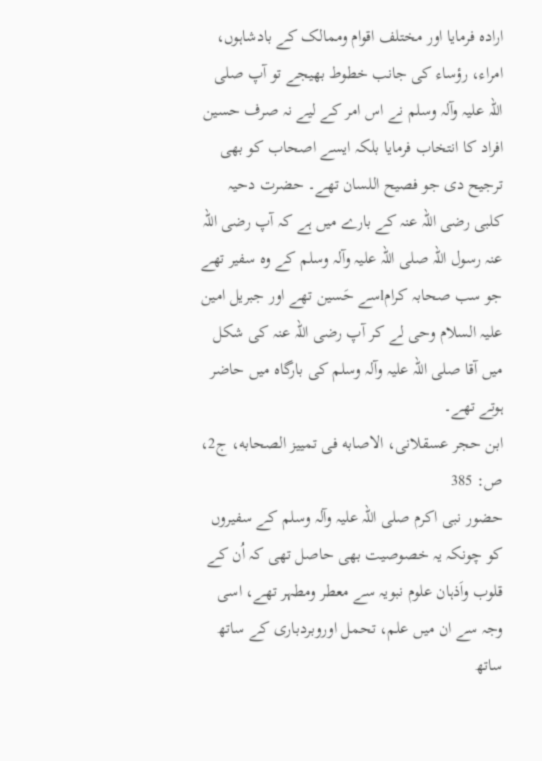ارادہ فرمایا اور مختلف اقوام وممالک کے بادشاہوں، امراء، رؤساء کی جانب خطوط بھیجے تو آپ صلی اللہ علیہ وآلہ وسلم نے اس امر کے لیے نہ صرف حسین افراد کا انتخاب فرمایا بلکہ ایسے اصحاب کو بھی ترجیح دی جو فصیح اللسان تھے۔ حضرت دحیہ کلبی رضی اللہ عنہ کے بارے میں ہے کہ آپ رضی اللہ عنہ رسول اللہ صلی اللہ علیہ وآلہ وسلم کے وہ سفیر تھے جو سب صحابہ کرامlسے حَسین تھے اور جبریل امین علیہ السلام وحی لے کر آپ رضی اللہ عنہ کی شکل میں آقا صلی اللہ علیہ وآلہ وسلم کی بارگاہ میں حاضر ہوتے تھے۔
ابن حجر عسقلانی، الاصابه فی تمییز الصحابه، ج2، ص: 385
حضور نبی اکرم صلی اللہ علیہ وآلہ وسلم کے سفیروں کو چونکہ یہ خصوصیت بھی حاصل تھی کہ اُن کے قلوب واَذہان علوم نبویہ سے معطر ومطہر تھے، اسی وجہ سے ان میں علم، تحمل اوروبردباری کے ساتھ ساتھ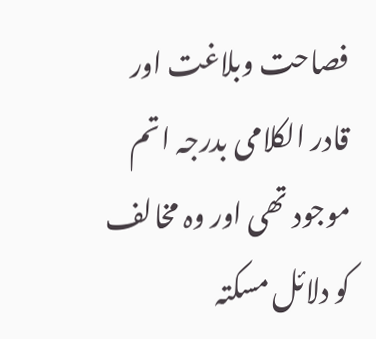فصاحت وبلاغت اور قادر الکلامی بدرجہ اتم موجود تھی اور وہ مخالف کو دلائل مسکتہ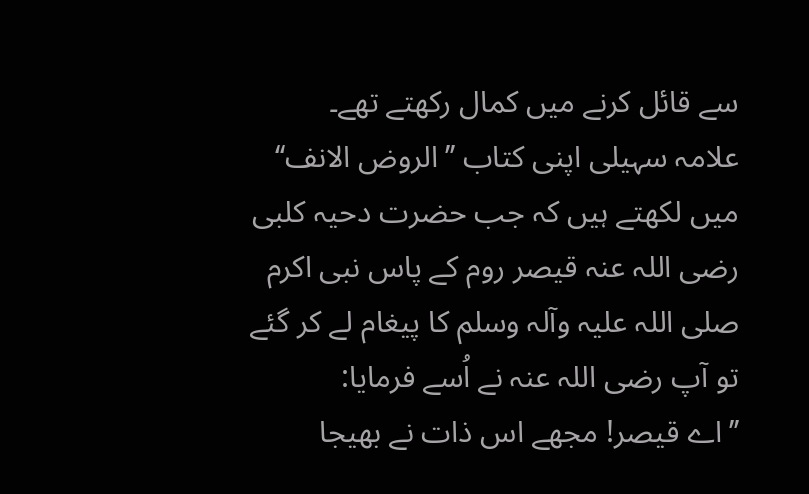سے قائل کرنے میں کمال رکھتے تھے۔
علامہ سہیلی اپنی کتاب ’’الروض الانف‘‘ میں لکھتے ہیں کہ جب حضرت دحیہ کلبی رضی اللہ عنہ قیصر روم کے پاس نبی اکرم صلی اللہ علیہ وآلہ وسلم کا پیغام لے کر گئے تو آپ رضی اللہ عنہ نے اُسے فرمایا:
’’اے قیصر! مجھے اس ذات نے بھیجا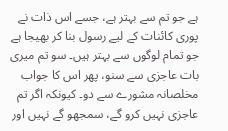ہے جو تم سے بہتر ہے، جسے اس ذات نے پوری کائنات کے لیے رسول بنا کر بھیجا ہے جو تمام لوگوں سے بہتر ہیں۔ سو تم میری بات عاجزی سے سنو، پھر اس کا جواب مخلصانہ مشورے سے دو۔ کیونکہ اگر تم عاجزی نہیں کرو گے، سمجھو گے نہیں اور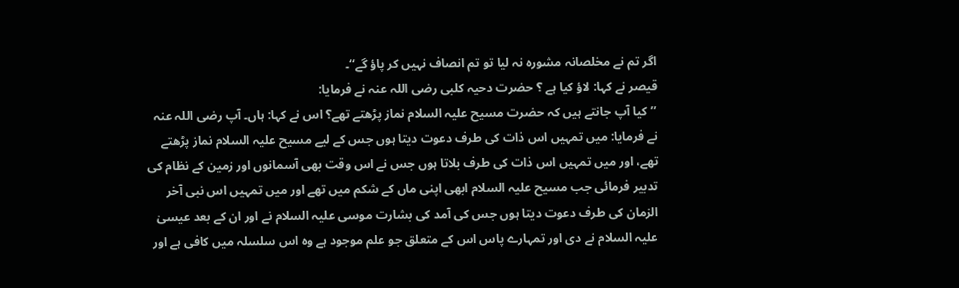اگر تم نے مخلصانہ مشورہ نہ لیا تو تم انصاف نہیں کر پاؤ گے‘‘۔
قیصر نے کہا: لاؤ کیا ہے ؟ حضرت دحیہ کلبی رضی اللہ عنہ نے فرمایا:
’’کیا آپ جانتے ہیں کہ حضرت مسیح علیہ السلام نماز پڑھتے تھے؟ اس نے کہا: ہاں۔ آپ رضی اللہ عنہ نے فرمایا: میں تمہیں اس ذات کی طرف دعوت دیتا ہوں جس کے لیے مسیح علیہ السلام نماز پڑھتے تھے، اور میں تمہیں اس ذات کی طرف بلاتا ہوں جس نے اس وقت بھی آسمانوں اور زمین کے نظام کی تدبیر فرمائی جب مسیح علیہ السلام ابھی اپنی ماں کے شکم میں تھے اور میں تمہیں اس نبی آخر الزمان کی طرف دعوت دیتا ہوں جس کی آمد کی بشارت موسی علیہ السلام نے اور ان کے بعد عیسیٰ علیہ السلام نے دی اور تمہارے پاس اس کے متعلق جو علم موجود ہے وہ اس سلسلہ میں کافی ہے اور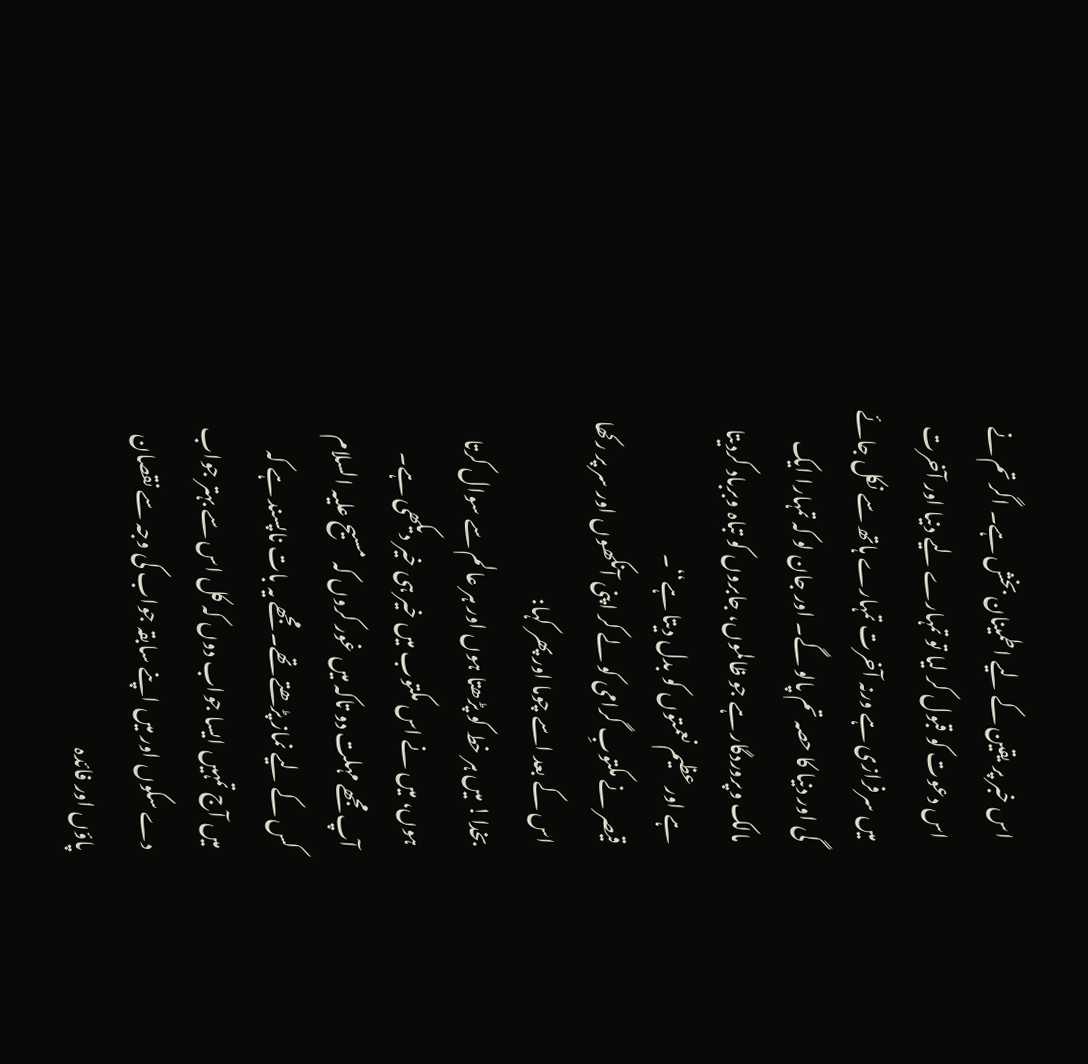اس خبر پر یقین کے لیے اطمینان بخش ہے۔ اگر تم نے اس دعوت کو قبول کر لیا تو تمہارے لیے دنیا اور آخرت میں سرفرازی ہے ورنہ آخرت تمہارے ہاتھ سے نکل جائے گی اور دنیا کا حصہ تم پالو گے۔ اور جان لو کہ تمہارا ایک مالک وپروردگار ہے جو ظالموں، جابروں کو تباہ وبرباد کردیتا ہے اور عظیم نعمتوں کو بدل دیتا ہے‘‘۔
قیصر نے مکتوبِ گرامی کو لے کر اپنی آنکھوں اور سر پر رکھا اس کے بعد اسے چوما اور پھر کہا:
بخدا! میں ہر خط کو پڑھتا ہوں اور ہر عالم سے سوال کرتا ہوں، میں نے اس مکتوب میں خیر ہی خیر دیکھی ہے۔ آپ مجھے مہلت دو تاکہ میں غور کروں کہ مسیح علیہ السلام کس کے لیے نماز پڑھتے تھے۔ مجھے یہ بات ناپسند ہے کہ میں آج تمہیں ایسا جواب دوں کہ کل اس سے بہتر جواب دے سکوں اور میں اپنے سابقہ جواب کی وجہ سے نقصان پاؤں اور فائدہ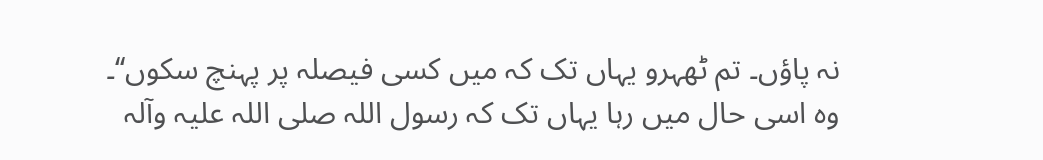نہ پاؤں۔ تم ٹھہرو یہاں تک کہ میں کسی فیصلہ پر پہنچ سکوں‘‘۔
وہ اسی حال میں رہا یہاں تک کہ رسول اللہ صلی اللہ علیہ وآلہ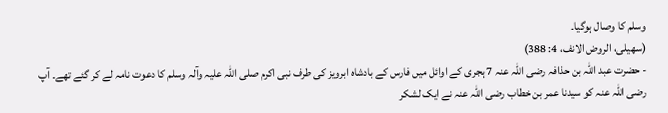وسلم کا وصال ہوگیا۔
(سهیلی، الروض الانف، 4: 388)
- حضرت عبد اللہ بن حذافہ رضی اللہ عنہ 7 ہجری کے اوائل میں فارس کے بادشاہ ابرویز کی طرف نبی اکرم صلی اللہ علیہ وآلہ وسلم کا دعوت نامہ لے کر گئے تھے۔ آپ رضی اللہ عنہ کو سیدنا عمر بن خطاب رضی اللہ عنہ نے ایک لشکر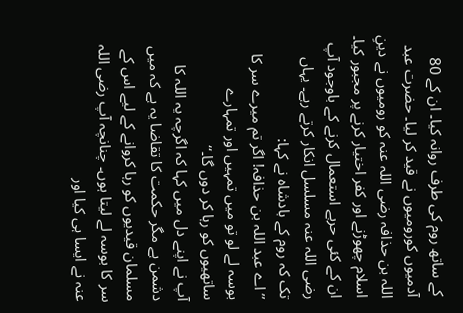کے ساتھ روم کی طرف روانہ کیا۔ ان کے 80 آدمیوں کورومیوں نے قید کر لیا۔ حضرت عبد اللہ بن حذافہ رضی اللہ عنہ کو رومیوں نے دینِ اسلام چھوڑنے اور کفر اختیار کرنے پر مجبور کیا۔ ان کے کئی حربے استعمال کرنے کے باوجود آپ رضی اللہ عنہ مسلسل انکار کرتے رہے۔ یہاں تک کہ روم کے بادشاہ نے کہا:
’’اے عبد اللہ بن حذافہ! اگر تم میرے سر کا بوسہ لے لو تو میں تمہیں اور تمہارے ساتھیوں کو رہا کر دوں گا۔‘‘
آپ نے اپنے دل میں کہا کہ اگرچہ یہ اللہ کا دشمن ہے مگر حکمت کا تقاضا یہ ہے کہ میں مسلمان قیدیوں کو رہا کروانے کے لیے اس کے سر کا بوسہ لے لیتا ہوں۔ چنانچہ آپ رضی اللہ عنہ نے ایسا ہی کیا اور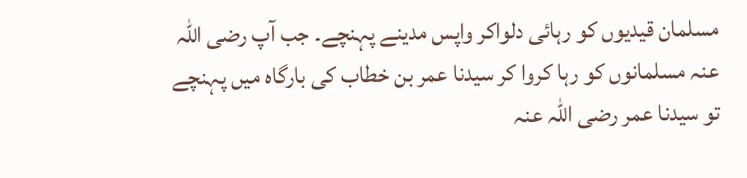مسلمان قیدیوں کو رہائی دلواکر واپس مدینے پہنچے۔ جب آپ رضی اللہ عنہ مسلمانوں کو رہا کروا کر سیدنا عمر بن خطاب کی بارگاہ میں پہنچے تو سیدنا عمر رضی اللہ عنہ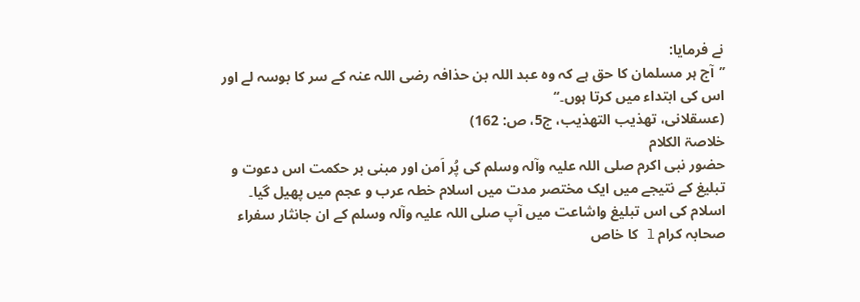نے فرمایا:
’’آج ہر مسلمان کا حق ہے کہ وہ عبد اللہ بن حذافہ رضی اللہ عنہ کے سر کا بوسہ لے اور اس کی ابتداء میں کرتا ہوں۔‘‘
(عسقلانی، تهذیب التهذیب، ج5، ص: 162)
خلاصۃ الکلام
حضور نبی اکرم صلی اللہ علیہ وآلہ وسلم کی پُر اَمن اور مبنی بر حکمت اس دعوت و تبلیغ کے نتیجے میں ایک مختصر مدت میں اسلام خطہ عرب و عجم میں پھیل گیا۔ اسلام کی اس تبلیغ واشاعت میں آپ صلی اللہ علیہ وآلہ وسلم کے ان جانثار سفراء صحابہ کرام l کا خاص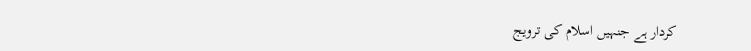کردار ہے جنہیں اسلام کی ترویج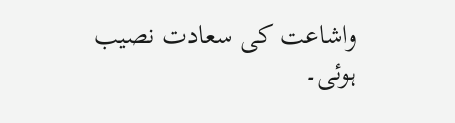واشاعت کی سعادت نصیب ہوئی۔